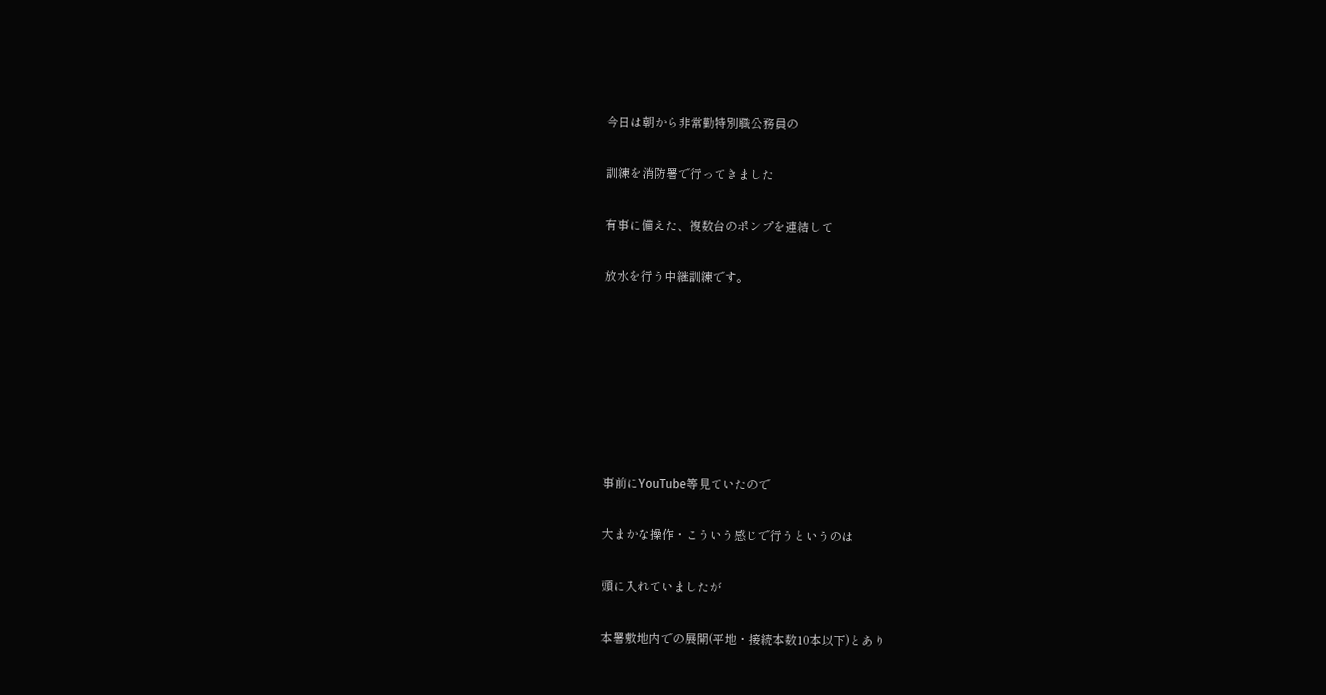今日は朝から非常勤特別職公務員の

訓練を消防署で行ってきました

有事に備えた、複数台のポンプを連結して

放水を行う中継訓練です。







事前にYouTube等見ていたので

大まかな操作・こういう感じで行うというのは

頭に入れていましたが

本署敷地内での展開(平地・接続本数10本以下)とあり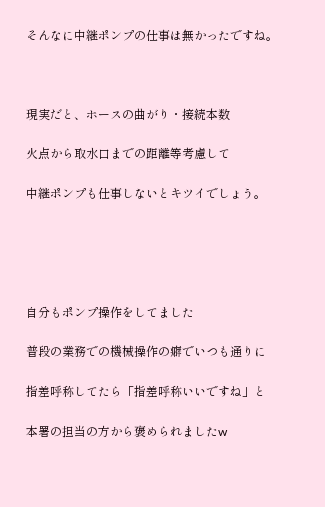そんなに中継ポンプの仕事は無かったですね。



現実だと、ホースの曲がり・接続本数

火点から取水口までの距離等考慮して

中継ポンプも仕事しないとキツイでしょう。





自分もポンプ操作をしてました

普段の業務での機械操作の癖でいつも通りに

指差呼称してたら「指差呼称いいですね」と

本署の担当の方から褒められましたw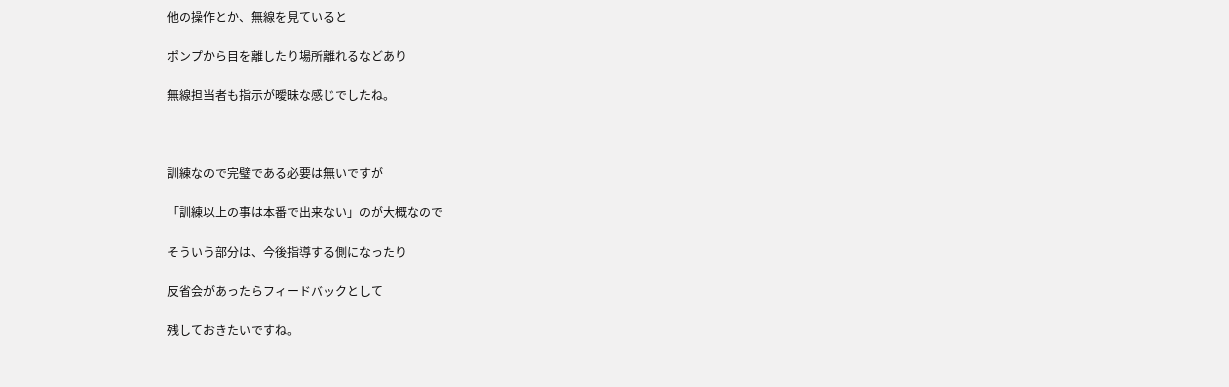他の操作とか、無線を見ていると

ポンプから目を離したり場所離れるなどあり

無線担当者も指示が曖昧な感じでしたね。



訓練なので完璧である必要は無いですが

「訓練以上の事は本番で出来ない」のが大概なので

そういう部分は、今後指導する側になったり

反省会があったらフィードバックとして

残しておきたいですね。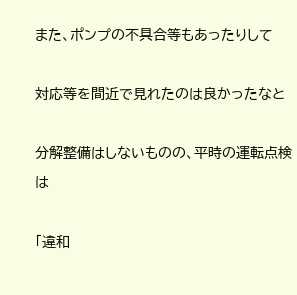また、ポンプの不具合等もあったりして

対応等を間近で見れたのは良かったなと

分解整備はしないものの、平時の運転点検は

「違和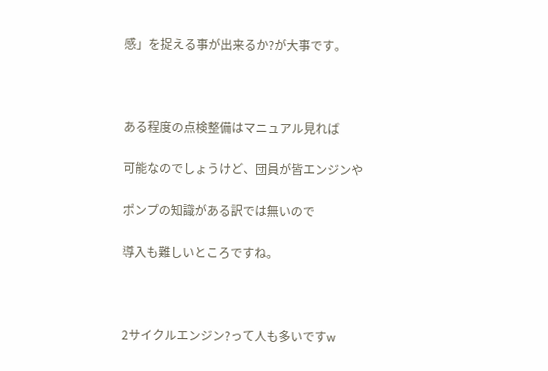感」を捉える事が出来るか?が大事です。



ある程度の点検整備はマニュアル見れば

可能なのでしょうけど、団員が皆エンジンや

ポンプの知識がある訳では無いので

導入も難しいところですね。



2サイクルエンジン?って人も多いですw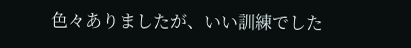色々ありましたが、いい訓練でした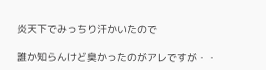炎天下でみっちり汗かいたので

誰か知らんけど臭かったのがアレですが・・